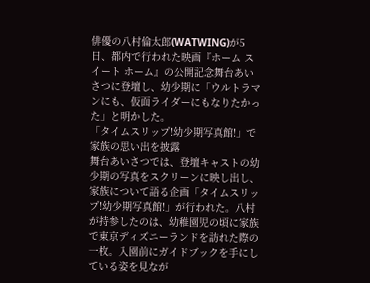俳優の八村倫太郎(WATWING)が5日、都内で行われた映画『ホーム スイート ホーム』の公開記念舞台あいさつに登壇し、幼少期に「ウルトラマンにも、仮面ライダーにもなりたかった」と明かした。
「タイムスリップ!幼少期写真館!」で家族の思い出を披露
舞台あいさつでは、登壇キャストの幼少期の写真をスクリーンに映し出し、家族について語る企画「タイムスリップ!幼少期写真館!」が行われた。八村が持参したのは、幼稚園児の頃に家族で東京ディズニーランドを訪れた際の一枚。入園前にガイドブックを手にしている姿を見なが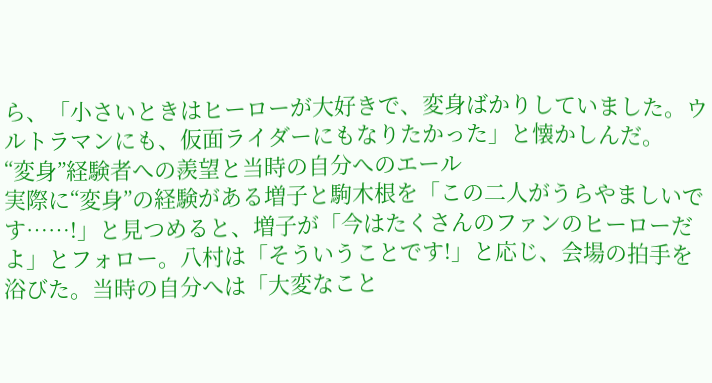ら、「小さいときはヒーローが大好きで、変身ばかりしていました。ウルトラマンにも、仮面ライダーにもなりたかった」と懐かしんだ。
“変身”経験者への羨望と当時の自分へのエール
実際に“変身”の経験がある増子と駒木根を「この二人がうらやましいです……!」と見つめると、増子が「今はたくさんのファンのヒーローだよ」とフォロー。八村は「そういうことです!」と応じ、会場の拍手を浴びた。当時の自分へは「大変なこと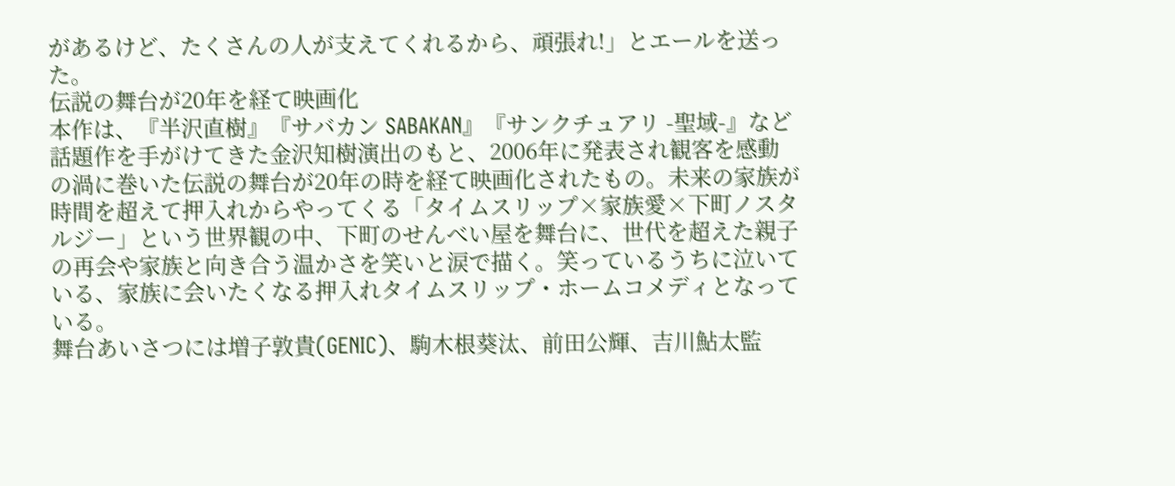があるけど、たくさんの人が支えてくれるから、頑張れ!」とエールを送った。
伝説の舞台が20年を経て映画化
本作は、『半沢直樹』『サバカン SABAKAN』『サンクチュアリ -聖域-』など話題作を手がけてきた金沢知樹演出のもと、2006年に発表され観客を感動の渦に巻いた伝説の舞台が20年の時を経て映画化されたもの。未来の家族が時間を超えて押入れからやってくる「タイムスリップ×家族愛×下町ノスタルジー」という世界観の中、下町のせんべい屋を舞台に、世代を超えた親子の再会や家族と向き合う温かさを笑いと涙で描く。笑っているうちに泣いている、家族に会いたくなる押入れタイムスリップ・ホームコメディとなっている。
舞台あいさつには増子敦貴(GENIC)、駒木根葵汰、前田公輝、吉川鮎太監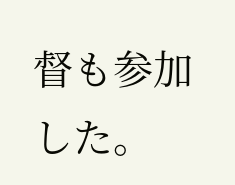督も参加した。